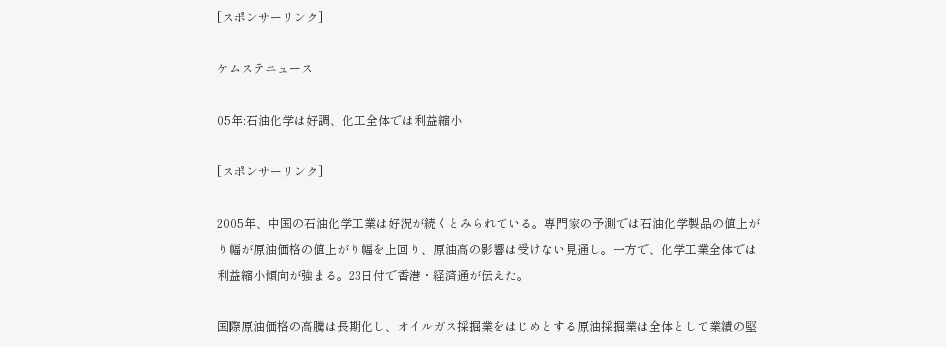[スポンサーリンク]

ケムステニュース

05年:石油化学は好調、化工全体では利益縮小

[スポンサーリンク]

2005年、中国の石油化学工業は好況が続くとみられている。専門家の予測では石油化学製品の値上がり幅が原油価格の値上がり幅を上回り、原油高の影響は受けない見通し。一方で、化学工業全体では利益縮小傾向が強まる。23日付で香港・経済通が伝えた。

国際原油価格の高騰は長期化し、オイルガス採掘業をはじめとする原油採掘業は全体として業績の堅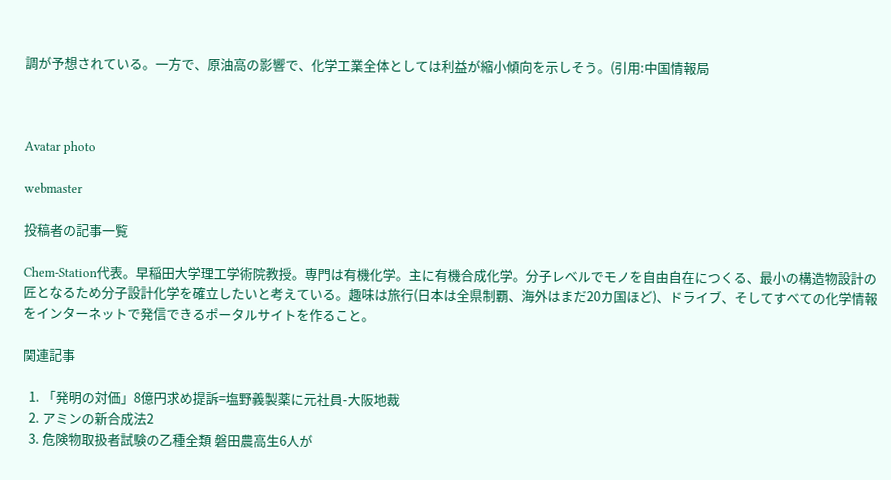調が予想されている。一方で、原油高の影響で、化学工業全体としては利益が縮小傾向を示しそう。(引用:中国情報局



Avatar photo

webmaster

投稿者の記事一覧

Chem-Station代表。早稲田大学理工学術院教授。専門は有機化学。主に有機合成化学。分子レベルでモノを自由自在につくる、最小の構造物設計の匠となるため分子設計化学を確立したいと考えている。趣味は旅行(日本は全県制覇、海外はまだ20カ国ほど)、ドライブ、そしてすべての化学情報をインターネットで発信できるポータルサイトを作ること。

関連記事

  1. 「発明の対価」8億円求め提訴=塩野義製薬に元社員-大阪地裁
  2. アミンの新合成法2
  3. 危険物取扱者試験の乙種全類 磐田農高生6人が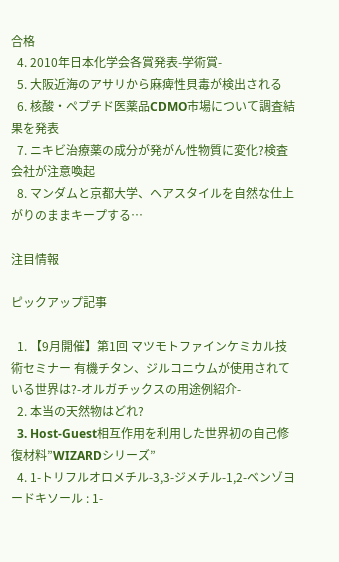合格
  4. 2010年日本化学会各賞発表-学術賞-
  5. 大阪近海のアサリから麻痺性貝毒が検出される
  6. 核酸・ペプチド医薬品CDMO市場について調査結果を発表
  7. ニキビ治療薬の成分が発がん性物質に変化?検査会社が注意喚起
  8. マンダムと京都大学、ヘアスタイルを自然な仕上がりのままキープする…

注目情報

ピックアップ記事

  1. 【9月開催】第1回 マツモトファインケミカル技術セミナー 有機チタン、ジルコニウムが使用されている世界は?-オルガチックスの用途例紹介-
  2. 本当の天然物はどれ?
  3. Host-Guest相互作用を利用した世界初の自己修復材料”WIZARDシリーズ”
  4. 1-トリフルオロメチル-3,3-ジメチル-1,2-ベンゾヨードキソール : 1-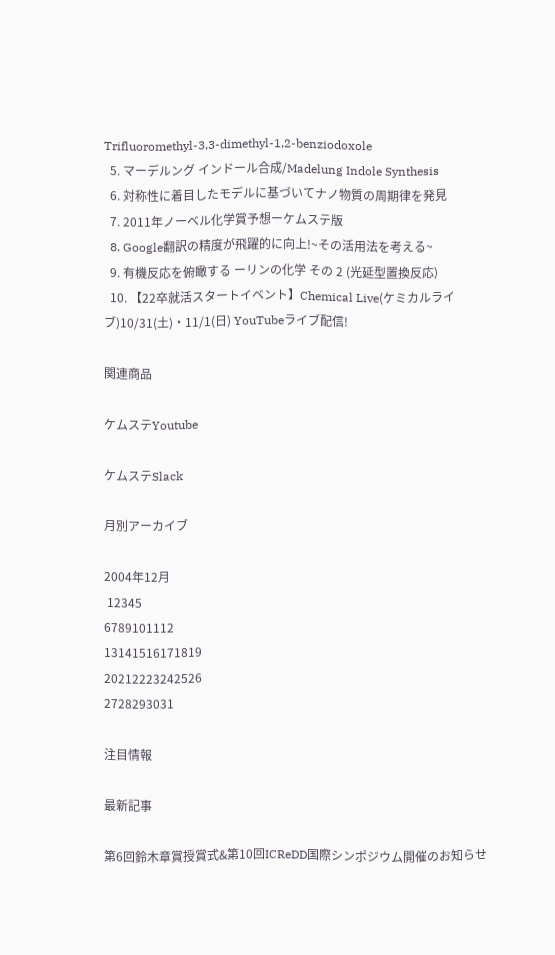Trifluoromethyl-3,3-dimethyl-1,2-benziodoxole
  5. マーデルング インドール合成/Madelung Indole Synthesis
  6. 対称性に着目したモデルに基づいてナノ物質の周期律を発見
  7. 2011年ノーベル化学賞予想ーケムステ版
  8. Google翻訳の精度が飛躍的に向上!~その活用法を考える~
  9. 有機反応を俯瞰する ーリンの化学 その 2 (光延型置換反応)
  10. 【22卒就活スタートイベント】Chemical Live(ケミカルライブ)10/31(土)・11/1(日) YouTubeライブ配信!

関連商品

ケムステYoutube

ケムステSlack

月別アーカイブ

2004年12月
 12345
6789101112
13141516171819
20212223242526
2728293031

注目情報

最新記事

第6回鈴木章賞授賞式&第10回ICReDD国際シンポジウム開催のお知らせ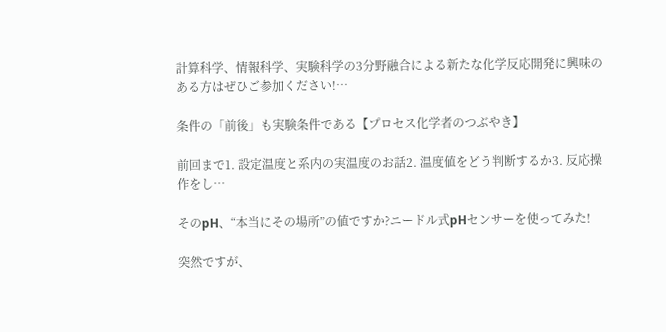計算科学、情報科学、実験科学の3分野融合による新たな化学反応開発に興味のある方はぜひご参加ください!…

条件の「前後」も実験条件である【プロセス化学者のつぶやき】

前回まで1. 設定温度と系内の実温度のお話2. 温度値をどう判断するか3. 反応操作をし…

そのpH、“本当にその場所”の値ですか?ニードル式pHセンサーを使ってみた!

突然ですが、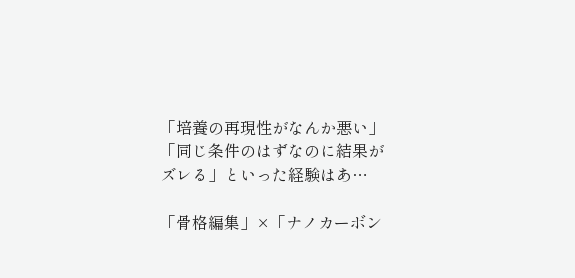「培養の再現性がなんか悪い」「同じ条件のはずなのに結果がズレる」といった経験はあ…

「骨格編集」×「ナノカーボン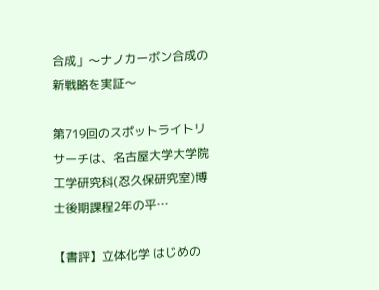合成」〜ナノカーボン合成の新戦略を実証〜

第719回のスポットライトリサーチは、名古屋大学大学院工学研究科(忍久保研究室)博士後期課程2年の平…

【書評】立体化学 はじめの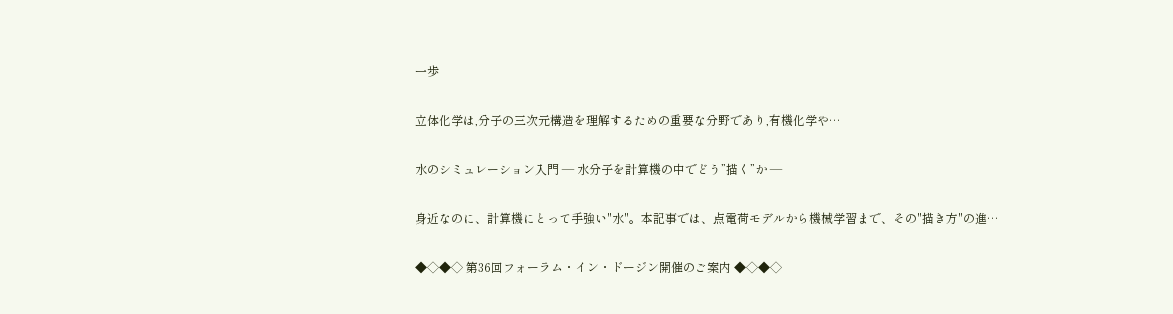一歩

立体化学は,分子の三次元構造を理解するための重要な分野であり,有機化学や…

水のシミュレーション入門 — 水分子を計算機の中でどう”描く”か —

身近なのに、計算機にとって手強い"水"。本記事では、点電荷モデルから機械学習まで、その"描き方"の進…

◆◇◆◇ 第36回フォーラム・イン・ドージン開催のご案内 ◆◇◆◇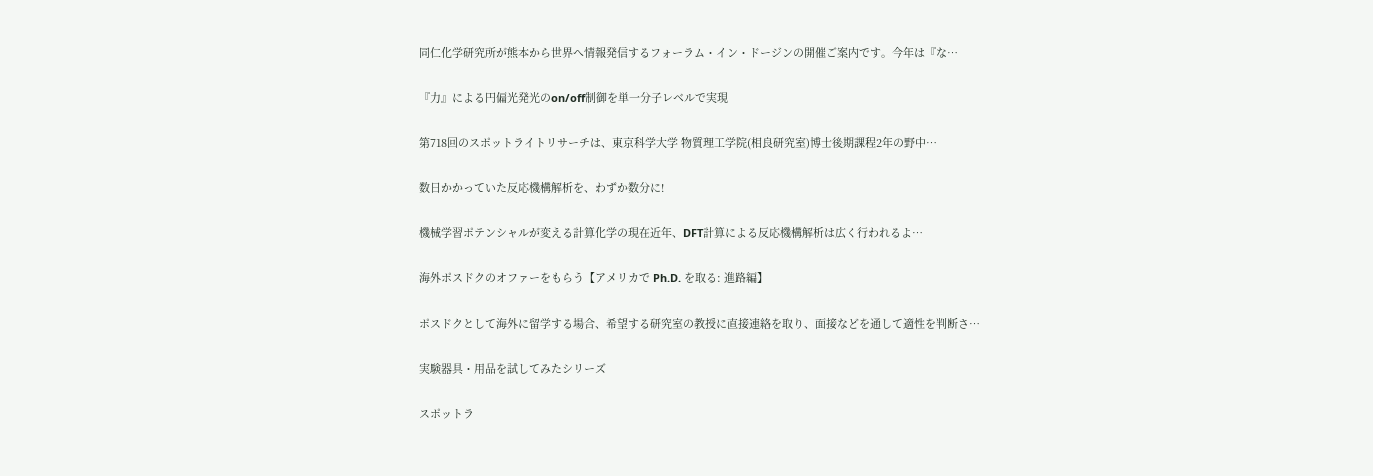同仁化学研究所が熊本から世界へ情報発信するフォーラム・イン・ドージンの開催ご案内です。今年は『な…

『力』による円偏光発光のon/off制御を単一分子レベルで実現

第718回のスポットライトリサーチは、東京科学大学 物質理工学院(相良研究室)博士後期課程2年の野中…

数日かかっていた反応機構解析を、わずか数分に!

機械学習ポテンシャルが変える計算化学の現在近年、DFT計算による反応機構解析は広く行われるよ…

海外ポスドクのオファーをもらう【アメリカで Ph.D. を取る: 進路編】

ポスドクとして海外に留学する場合、希望する研究室の教授に直接連絡を取り、面接などを通して適性を判断さ…

実験器具・用品を試してみたシリーズ

スポットラ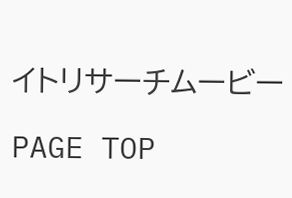イトリサーチムービー

PAGE TOP